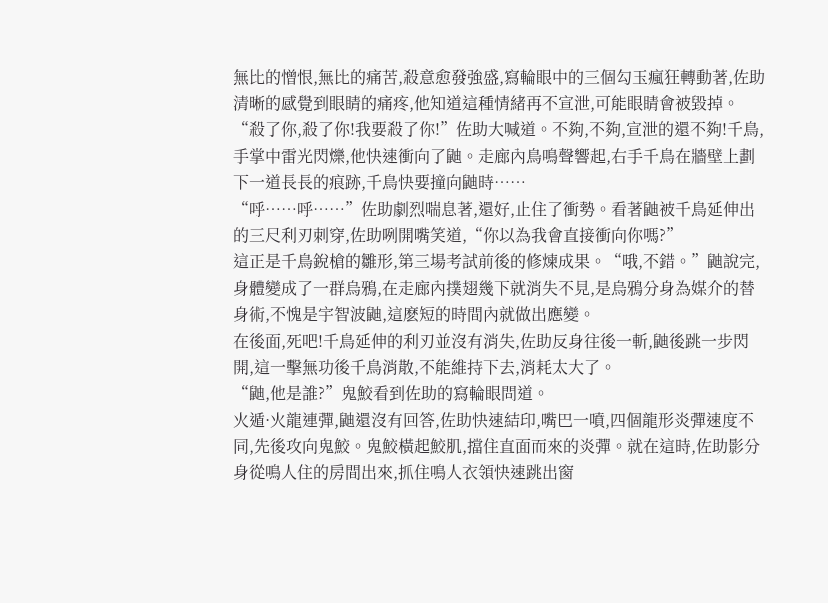無比的憎恨,無比的痛苦,殺意愈發強盛,寫輪眼中的三個勾玉瘋狂轉動著,佐助清晰的感覺到眼睛的痛疼,他知道這種情緒再不宣泄,可能眼睛會被毀掉。“殺了你,殺了你!我要殺了你!”佐助大喊道。不夠,不夠,宣泄的還不夠!千鳥,手掌中雷光閃爍,他快速衝向了鼬。走廊內鳥鳴聲響起,右手千鳥在牆壁上劃下一道長長的痕跡,千鳥快要撞向鼬時……
“呼……呼……”佐助劇烈喘息著,還好,止住了衝勢。看著鼬被千鳥延伸出的三尺利刃刺穿,佐助咧開嘴笑道,“你以為我會直接衝向你嗎?”
這正是千鳥銳槍的雛形,第三場考試前後的修煉成果。“哦,不錯。”鼬說完,身體變成了一群烏鴉,在走廊內撲翅幾下就消失不見,是烏鴉分身為媒介的替身術,不愧是宇智波鼬,這麽短的時間內就做出應變。
在後面,死吧!千鳥延伸的利刃並沒有消失,佐助反身往後一斬,鼬後跳一步閃開,這一擊無功後千鳥消散,不能維持下去,消耗太大了。
“鼬,他是誰?”鬼鮫看到佐助的寫輪眼問道。
火遁·火龍連彈,鼬還沒有回答,佐助快速結印,嘴巴一噴,四個龍形炎彈速度不同,先後攻向鬼鮫。鬼鮫橫起鮫肌,擋住直面而來的炎彈。就在這時,佐助影分身從鳴人住的房間出來,抓住鳴人衣領快速跳出窗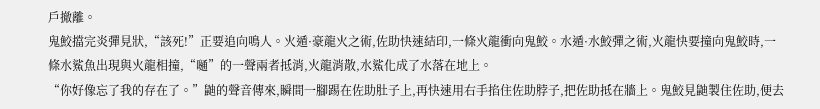戶撤離。
鬼鮫擋完炎彈見狀,“該死!”正要追向鳴人。火遁·豪龍火之術,佐助快速結印,一條火龍衝向鬼鮫。水遁·水鮫彈之術,火龍快要撞向鬼鮫時,一條水鯊魚出現與火龍相撞,“嗵”的一聲兩者抵消,火龍消散,水鯊化成了水落在地上。
“你好像忘了我的存在了。”鼬的聲音傳來,瞬間一腳踢在佐助肚子上,再快速用右手掐住佐助脖子,把佐助抵在牆上。鬼鮫見鼬製住佐助,便去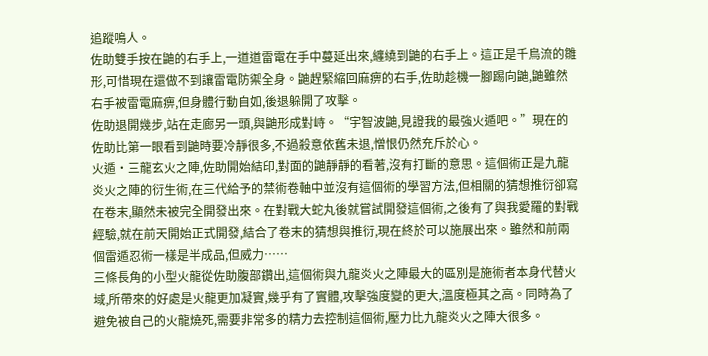追蹤鳴人。
佐助雙手按在鼬的右手上,一道道雷電在手中蔓延出來,纏繞到鼬的右手上。這正是千鳥流的雛形,可惜現在還做不到讓雷電防禦全身。鼬趕緊縮回麻痹的右手,佐助趁機一腳踢向鼬,鼬雖然右手被雷電麻痹,但身體行動自如,後退躲開了攻擊。
佐助退開幾步,站在走廊另一頭,與鼬形成對峙。“宇智波鼬,見證我的最強火遁吧。”現在的佐助比第一眼看到鼬時要冷靜很多,不過殺意依舊未退,憎恨仍然充斥於心。
火遁·三龍玄火之陣,佐助開始結印,對面的鼬靜靜的看著,沒有打斷的意思。這個術正是九龍炎火之陣的衍生術,在三代給予的禁術卷軸中並沒有這個術的學習方法,但相關的猜想推衍卻寫在卷末,顯然未被完全開發出來。在對戰大蛇丸後就嘗試開發這個術,之後有了與我愛羅的對戰經驗,就在前天開始正式開發,結合了卷末的猜想與推衍,現在終於可以施展出來。雖然和前兩個雷遁忍術一樣是半成品,但威力……
三條長角的小型火龍從佐助腹部鑽出,這個術與九龍炎火之陣最大的區別是施術者本身代替火域,所帶來的好處是火龍更加凝實,幾乎有了實體,攻擊強度變的更大,溫度極其之高。同時為了避免被自己的火龍燒死,需要非常多的精力去控制這個術,壓力比九龍炎火之陣大很多。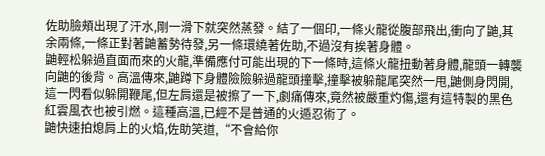佐助臉頰出現了汗水,剛一滑下就突然蒸發。結了一個印,一條火龍從腹部飛出,衝向了鼬,其余兩條,一條正對著鼬蓄勢待發,另一條環繞著佐助,不過沒有挨著身體。
鼬輕松躲過直面而來的火龍,準備應付可能出現的下一條時,這條火龍扭動著身體,龍頭一轉襲向鼬的後背。高溫傳來,鼬蹲下身體險險躲過龍頭撞擊,撞擊被躲龍尾突然一甩,鼬側身閃開,這一閃看似躲開鞭尾,但左肩還是被擦了一下,劇痛傳來,竟然被嚴重灼傷,還有這特製的黑色紅雲風衣也被引燃。這種高溫,已經不是普通的火遁忍術了。
鼬快速拍熄肩上的火焰,佐助笑道,“不會給你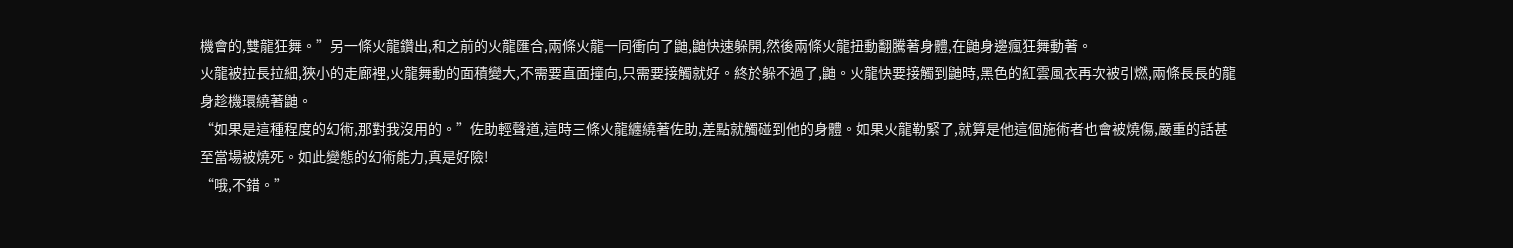機會的,雙龍狂舞。”另一條火龍鑽出,和之前的火龍匯合,兩條火龍一同衝向了鼬,鼬快速躲開,然後兩條火龍扭動翻騰著身體,在鼬身邊瘋狂舞動著。
火龍被拉長拉細,狹小的走廊裡,火龍舞動的面積變大,不需要直面撞向,只需要接觸就好。終於躲不過了,鼬。火龍快要接觸到鼬時,黑色的紅雲風衣再次被引燃,兩條長長的龍身趁機環繞著鼬。
“如果是這種程度的幻術,那對我沒用的。”佐助輕聲道,這時三條火龍纏繞著佐助,差點就觸碰到他的身體。如果火龍勒緊了,就算是他這個施術者也會被燒傷,嚴重的話甚至當場被燒死。如此變態的幻術能力,真是好險!
“哦,不錯。”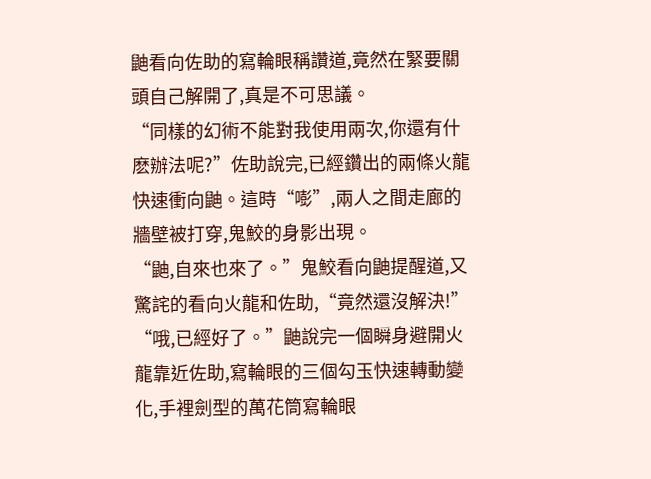鼬看向佐助的寫輪眼稱讚道,竟然在緊要關頭自己解開了,真是不可思議。
“同樣的幻術不能對我使用兩次,你還有什麽辦法呢?”佐助說完,已經鑽出的兩條火龍快速衝向鼬。這時“嘭”,兩人之間走廊的牆壁被打穿,鬼鮫的身影出現。
“鼬,自來也來了。”鬼鮫看向鼬提醒道,又驚詫的看向火龍和佐助,“竟然還沒解決!”
“哦,已經好了。”鼬說完一個瞬身避開火龍靠近佐助,寫輪眼的三個勾玉快速轉動變化,手裡劍型的萬花筒寫輪眼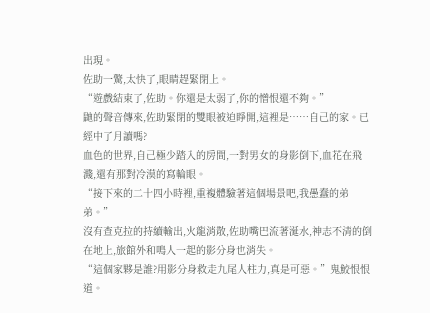出現。
佐助一驚,太快了,眼睛趕緊閉上。
“遊戲結束了,佐助。你還是太弱了,你的憎恨還不夠。”
鼬的聲音傳來,佐助緊閉的雙眼被迫睜開,這裡是……自己的家。已經中了月讀嗎?
血色的世界,自己極少踏入的房間,一對男女的身影倒下,血花在飛濺,還有那對冷漠的寫輪眼。
“接下來的二十四小時裡,重複體驗著這個場景吧,我愚蠢的弟弟。”
沒有查克拉的持續輸出,火龍消散,佐助嘴巴流著涎水,神志不清的倒在地上,旅館外和鳴人一起的影分身也消失。
“這個家夥是誰?用影分身救走九尾人柱力,真是可惡。”鬼鮫恨恨道。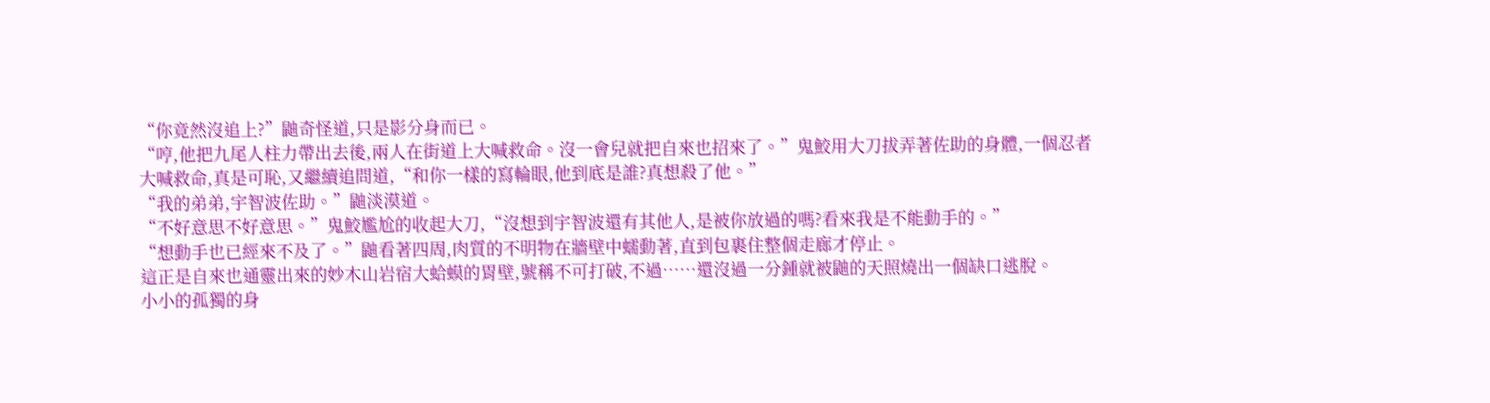“你竟然沒追上?”鼬奇怪道,只是影分身而已。
“哼,他把九尾人柱力帶出去後,兩人在街道上大喊救命。沒一會兒就把自來也招來了。”鬼鮫用大刀拔弄著佐助的身體,一個忍者大喊救命,真是可恥,又繼續追問道,“和你一樣的寫輪眼,他到底是誰?真想殺了他。”
“我的弟弟,宇智波佐助。”鼬淡漠道。
“不好意思不好意思。”鬼鮫尷尬的收起大刀,“沒想到宇智波還有其他人,是被你放過的嗎?看來我是不能動手的。”
“想動手也已經來不及了。”鼬看著四周,肉質的不明物在牆壁中蠕動著,直到包裹住整個走廊才停止。
這正是自來也通靈出來的妙木山岩宿大蛤蟆的胃壁,號稱不可打破,不過……還沒過一分鍾就被鼬的天照燒出一個缺口逃脫。
小小的孤獨的身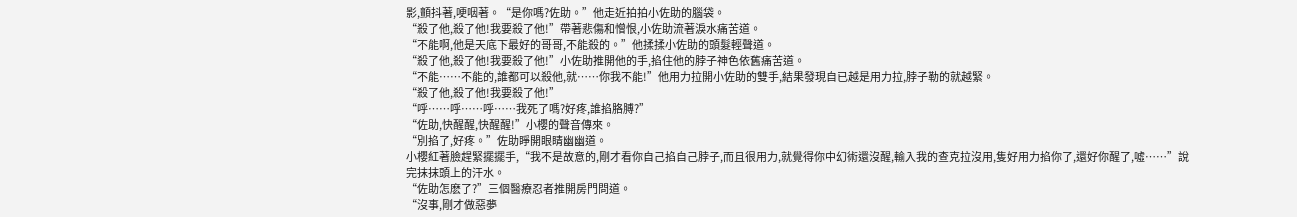影,顫抖著,哽咽著。“是你嗎?佐助。”他走近拍拍小佐助的腦袋。
“殺了他,殺了他!我要殺了他!”帶著悲傷和憎恨,小佐助流著淚水痛苦道。
“不能啊,他是天底下最好的哥哥,不能殺的。”他揉揉小佐助的頭髮輕聲道。
“殺了他,殺了他!我要殺了他!”小佐助推開他的手,掐住他的脖子神色依舊痛苦道。
“不能……不能的,誰都可以殺他,就……你我不能!”他用力拉開小佐助的雙手,結果發現自已越是用力拉,脖子勒的就越緊。
“殺了他,殺了他!我要殺了他!”
“呼……呼……呼……我死了嗎?好疼,誰掐胳膊?”
“佐助,快醒醒,快醒醒!”小櫻的聲音傳來。
“別掐了,好疼。”佐助睜開眼睛幽幽道。
小櫻紅著臉趕緊擺擺手,“我不是故意的,剛才看你自己掐自己脖子,而且很用力,就覺得你中幻術還沒醒,輸入我的查克拉沒用,隻好用力掐你了,還好你醒了,噓……”說完抹抹頭上的汗水。
“佐助怎麽了?”三個醫療忍者推開房門問道。
“沒事,剛才做惡夢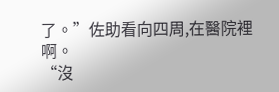了。”佐助看向四周,在醫院裡啊。
“沒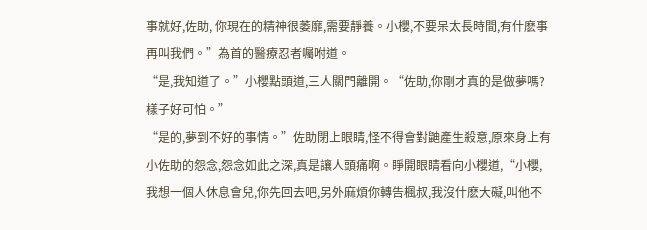事就好,佐助, 你現在的精神很萎靡,需要靜養。小櫻,不要呆太長時間,有什麽事再叫我們。”為首的醫療忍者囑咐道。
“是,我知道了。”小櫻點頭道,三人關門離開。“佐助,你剛才真的是做夢嗎?樣子好可怕。”
“是的,夢到不好的事情。”佐助閉上眼睛,怪不得會對鼬產生殺意,原來身上有小佐助的怨念,怨念如此之深,真是讓人頭痛啊。睜開眼睛看向小櫻道,“小櫻,我想一個人休息會兒,你先回去吧,另外麻煩你轉告楓叔,我沒什麽大礙,叫他不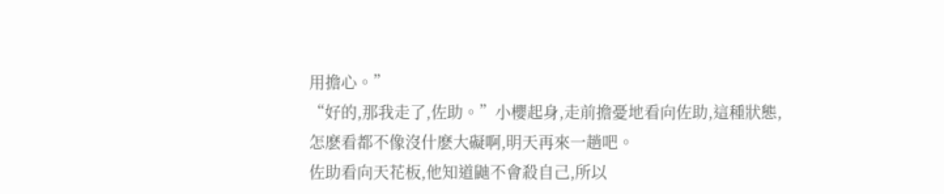用擔心。”
“好的,那我走了,佐助。”小櫻起身,走前擔憂地看向佐助,這種狀態,怎麽看都不像沒什麽大礙啊,明天再來一趟吧。
佐助看向天花板,他知道鼬不會殺自己,所以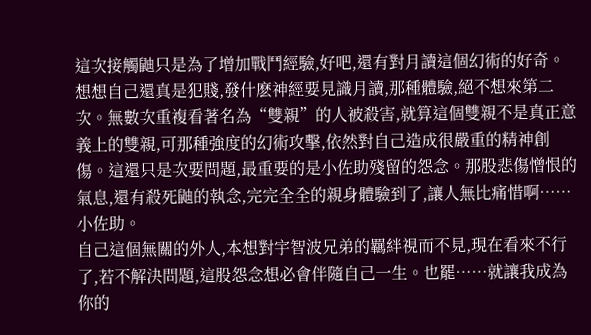這次接觸鼬只是為了增加戰鬥經驗,好吧,還有對月讀這個幻術的好奇。想想自己還真是犯賤,發什麽神經要見識月讀,那種體驗,絕不想來第二次。無數次重複看著名為“雙親”的人被殺害,就算這個雙親不是真正意義上的雙親,可那種強度的幻術攻擊,依然對自己造成很嚴重的精神創傷。這還只是次要問題,最重要的是小佐助殘留的怨念。那股悲傷憎恨的氣息,還有殺死鼬的執念,完完全全的親身體驗到了,讓人無比痛惜啊……小佐助。
自己這個無關的外人,本想對宇智波兄弟的羈絆視而不見,現在看來不行了,若不解決問題,這股怨念想必會伴隨自己一生。也罷……就讓我成為你的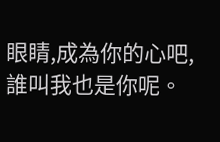眼睛,成為你的心吧,誰叫我也是你呢。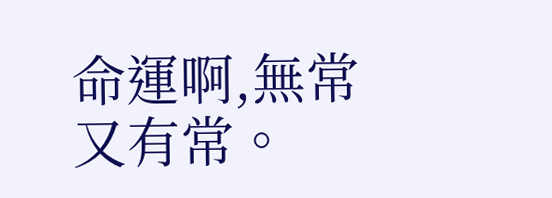命運啊,無常又有常。